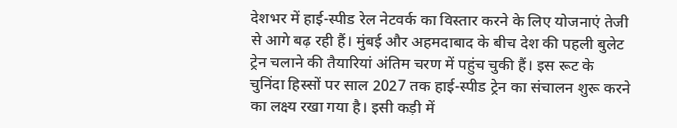देशभर में हाई-स्पीड रेल नेटवर्क का विस्तार करने के लिए योजनाएं तेजी से आगे बढ़ रही हैं। मुंबई और अहमदाबाद के बीच देश की पहली बुलेट ट्रेन चलाने की तैयारियां अंतिम चरण में पहुंच चुकी हैं। इस रूट के चुनिंदा हिस्सों पर साल 2027 तक हाई-स्पीड ट्रेन का संचालन शुरू करने का लक्ष्य रखा गया है। इसी कड़ी में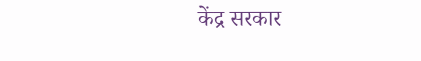केंद्र सरकार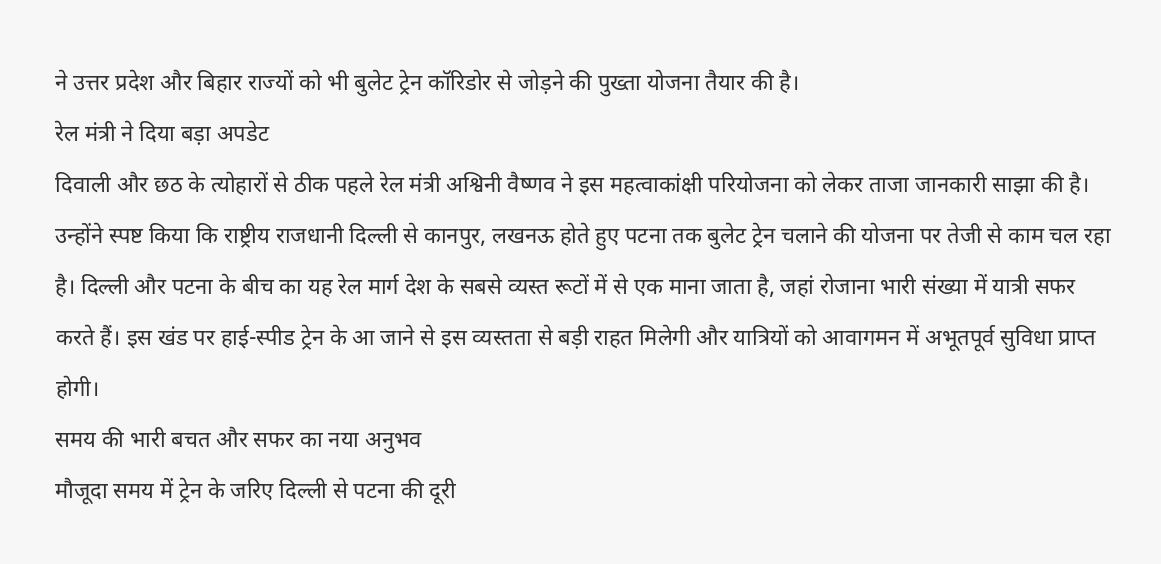ने उत्तर प्रदेश और बिहार राज्यों को भी बुलेट ट्रेन कॉरिडोर से जोड़ने की पुख्ता योजना तैयार की है।
रेल मंत्री ने दिया बड़ा अपडेट
दिवाली और छठ के त्योहारों से ठीक पहले रेल मंत्री अश्विनी वैष्णव ने इस महत्वाकांक्षी परियोजना को लेकर ताजा जानकारी साझा की है। उन्होंने स्पष्ट किया कि राष्ट्रीय राजधानी दिल्ली से कानपुर, लखनऊ होते हुए पटना तक बुलेट ट्रेन चलाने की योजना पर तेजी से काम चल रहा है। दिल्ली और पटना के बीच का यह रेल मार्ग देश के सबसे व्यस्त रूटों में से एक माना जाता है, जहां रोजाना भारी संख्या में यात्री सफर करते हैं। इस खंड पर हाई-स्पीड ट्रेन के आ जाने से इस व्यस्तता से बड़ी राहत मिलेगी और यात्रियों को आवागमन में अभूतपूर्व सुविधा प्राप्त होगी।
समय की भारी बचत और सफर का नया अनुभव
मौजूदा समय में ट्रेन के जरिए दिल्ली से पटना की दूरी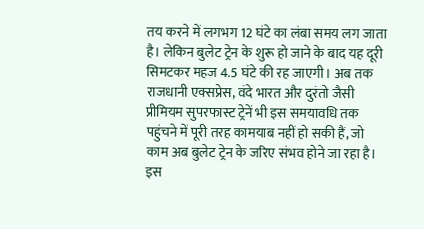तय करने में लगभग 12 घंटे का लंबा समय लग जाता है। लेकिन बुलेट ट्रेन के शुरू हो जाने के बाद यह दूरी सिमटकर महज 4.5 घंटे की रह जाएगी। अब तक राजधानी एक्सप्रेस, वंदे भारत और दुरंतो जैसी प्रीमियम सुपरफास्ट ट्रेनें भी इस समयावधि तक पहुंचने में पूरी तरह कामयाब नहीं हो सकी हैं, जो काम अब बुलेट ट्रेन के जरिए संभव होने जा रहा है। इस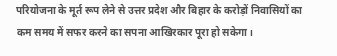परियोजना के मूर्त रूप लेने से उत्तर प्रदेश और बिहार के करोड़ों निवासियों का कम समय में सफर करने का सपना आखिरकार पूरा हो सकेगा।